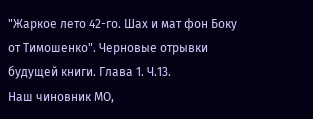"Жаркое лето 42-го. Шах и мат фон Боку от Тимошенко". Черновые отрывки будущей книги. Глава 1. Ч.13.
Наш чиновник МО,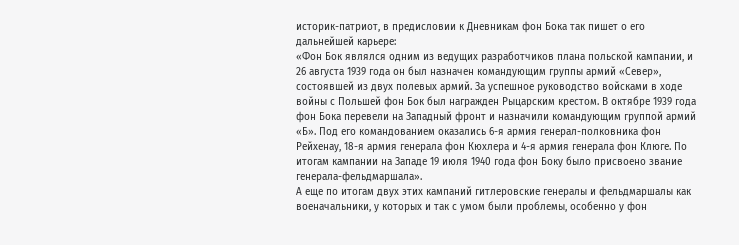историк-патриот, в предисловии к Дневникам фон Бока так пишет о его дальнейшей карьере:
«Фон Бок являлся одним из ведущих разработчиков плана польской кампании, и 26 августа 1939 года он был назначен командующим группы армий «Север», состоявшей из двух полевых армий. За успешное руководство войсками в ходе войны с Польшей фон Бок был награжден Рыцарским крестом. В октябре 1939 года фон Бока перевели на Западный фронт и назначили командующим группой армий «Б». Под его командованием оказались 6-я армия генерал-полковника фон Рейхенау, 18-я армия генерала фон Кюхлера и 4-я армия генерала фон Клюге. По итогам кампании на Западе 19 июля 1940 года фон Боку было присвоено звание генерала-фельдмаршала».
А еще по итогам двух этих кампаний гитлеровские генералы и фельдмаршалы как военачальники, у которых и так с умом были проблемы, особенно у фон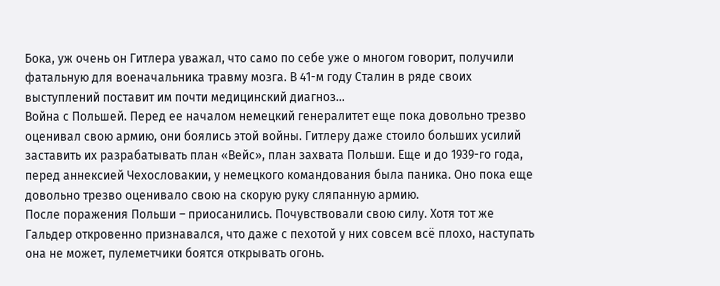Бока, уж очень он Гитлера уважал, что само по себе уже о многом говорит, получили фатальную для военачальника травму мозга. В 41-м году Сталин в ряде своих выступлений поставит им почти медицинский диагноз…
Война с Польшей. Перед ее началом немецкий генералитет еще пока довольно трезво оценивал свою армию, они боялись этой войны. Гитлеру даже стоило больших усилий заставить их разрабатывать план «Вейс», план захвата Польши. Еще и до 1939-го года, перед аннексией Чехословакии, у немецкого командования была паника. Оно пока еще довольно трезво оценивало свою на скорую руку сляпанную армию.
После поражения Польши – приосанились. Почувствовали свою силу. Хотя тот же Гальдер откровенно признавался, что даже с пехотой у них совсем всё плохо, наступать она не может, пулеметчики боятся открывать огонь.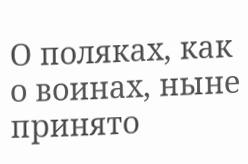О поляках, как о воинах, ныне принято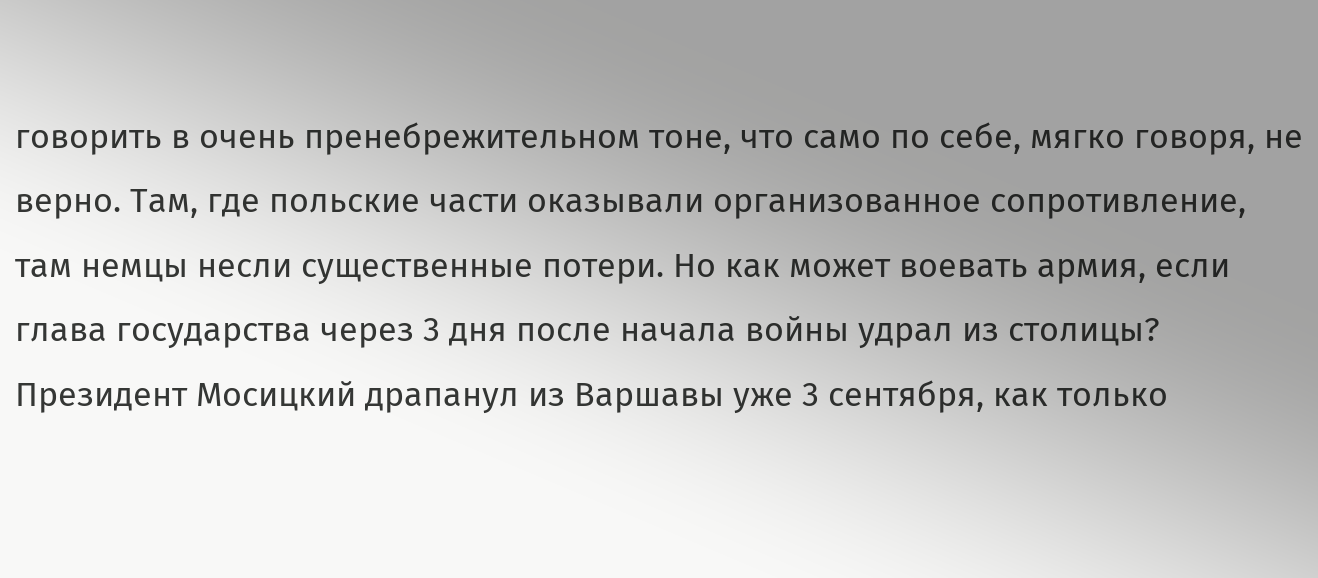говорить в очень пренебрежительном тоне, что само по себе, мягко говоря, не верно. Там, где польские части оказывали организованное сопротивление, там немцы несли существенные потери. Но как может воевать армия, если глава государства через 3 дня после начала войны удрал из столицы? Президент Мосицкий драпанул из Варшавы уже 3 сентября, как только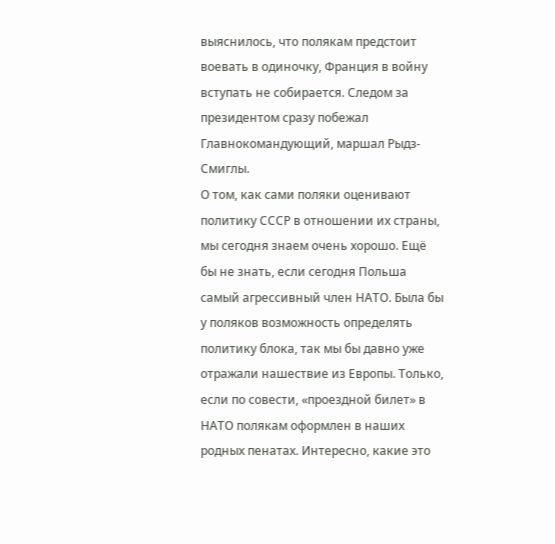выяснилось, что полякам предстоит воевать в одиночку, Франция в войну вступать не собирается. Следом за президентом сразу побежал Главнокомандующий, маршал Рыдз-Смиглы.
О том, как сами поляки оценивают политику СССР в отношении их страны, мы сегодня знаем очень хорошо. Ещё бы не знать, если сегодня Польша самый агрессивный член НАТО. Была бы у поляков возможность определять политику блока, так мы бы давно уже отражали нашествие из Европы. Только, если по совести, «проездной билет» в НАТО полякам оформлен в наших родных пенатах. Интересно, какие это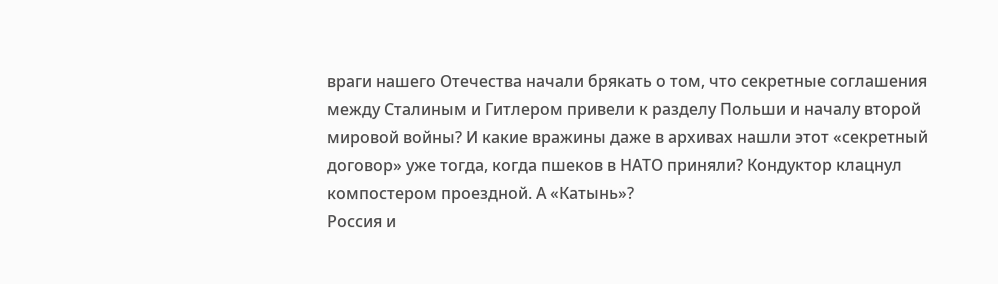враги нашего Отечества начали брякать о том, что секретные соглашения между Сталиным и Гитлером привели к разделу Польши и началу второй мировой войны? И какие вражины даже в архивах нашли этот «секретный договор» уже тогда, когда пшеков в НАТО приняли? Кондуктор клацнул компостером проездной. А «Катынь»?
Россия и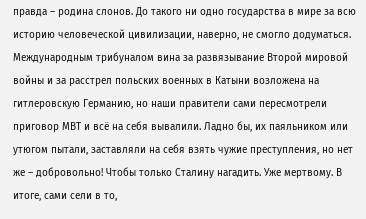правда – родина слонов. До такого ни одно государства в мире за всю историю человеческой цивилизации, наверно, не смогло додуматься. Международным трибуналом вина за развязывание Второй мировой войны и за расстрел польских военных в Катыни возложена на гитлеровскую Германию, но наши правители сами пересмотрели приговор МВТ и всё на себя вывалили. Ладно бы, их паяльником или утюгом пытали, заставляли на себя взять чужие преступления, но нет же – добровольно! Чтобы только Сталину нагадить. Уже мертвому. В итоге, сами сели в то,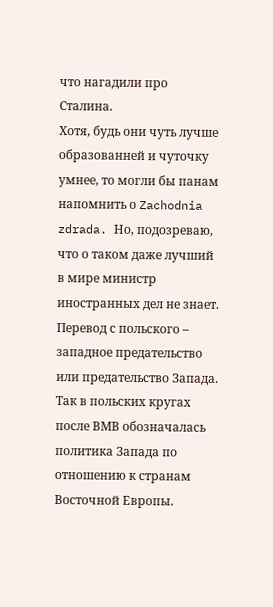что нагадили про Сталина.
Хотя, будь они чуть лучше образованней и чуточку умнее, то могли бы панам напомнить о Zachodnia zdrada. Но, подозреваю, что о таком даже лучший в мире министр иностранных дел не знает. Перевод с польского – западное предательство или предательство Запада. Так в польских кругах после ВМВ обозначалась политика Запада по отношению к странам Восточной Европы.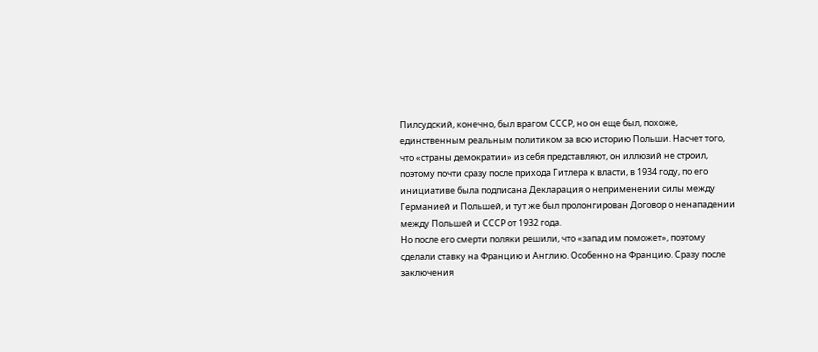Пилсудский, конечно, был врагом СССР, но он еще был, похоже, единственным реальным политиком за всю историю Польши. Насчет того, что «страны демократии» из себя представляют, он иллюзий не строил, поэтому почти сразу после прихода Гитлера к власти, в 1934 году, по его инициативе была подписана Декларация о неприменении силы между Германией и Польшей, и тут же был пролонгирован Договор о ненападении между Польшей и СССР от 1932 года.
Но после его смерти поляки решили, что «запад им поможет», поэтому сделали ставку на Францию и Англию. Особенно на Францию. Сразу после заключения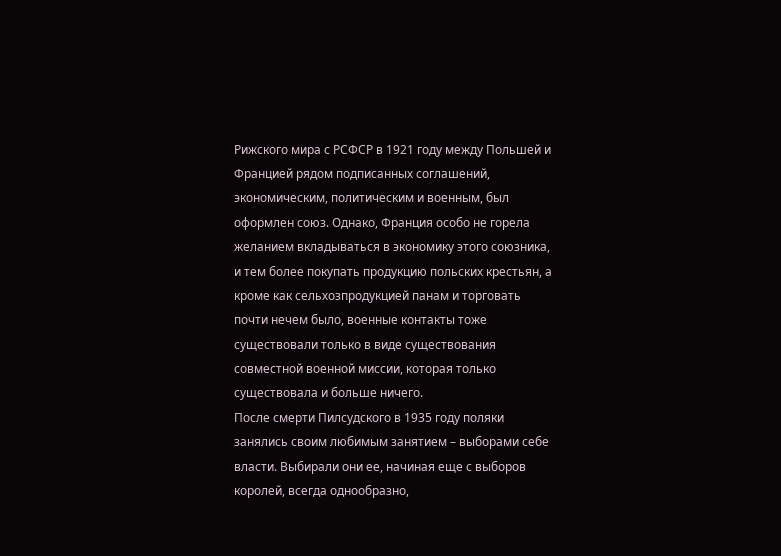Рижского мира с РСФСР в 1921 году между Польшей и Францией рядом подписанных соглашений, экономическим, политическим и военным, был оформлен союз. Однако, Франция особо не горела желанием вкладываться в экономику этого союзника, и тем более покупать продукцию польских крестьян, а кроме как сельхозпродукцией панам и торговать почти нечем было, военные контакты тоже существовали только в виде существования совместной военной миссии, которая только существовала и больше ничего.
После смерти Пилсудского в 1935 году поляки занялись своим любимым занятием – выборами себе власти. Выбирали они ее, начиная еще с выборов королей, всегда однообразно,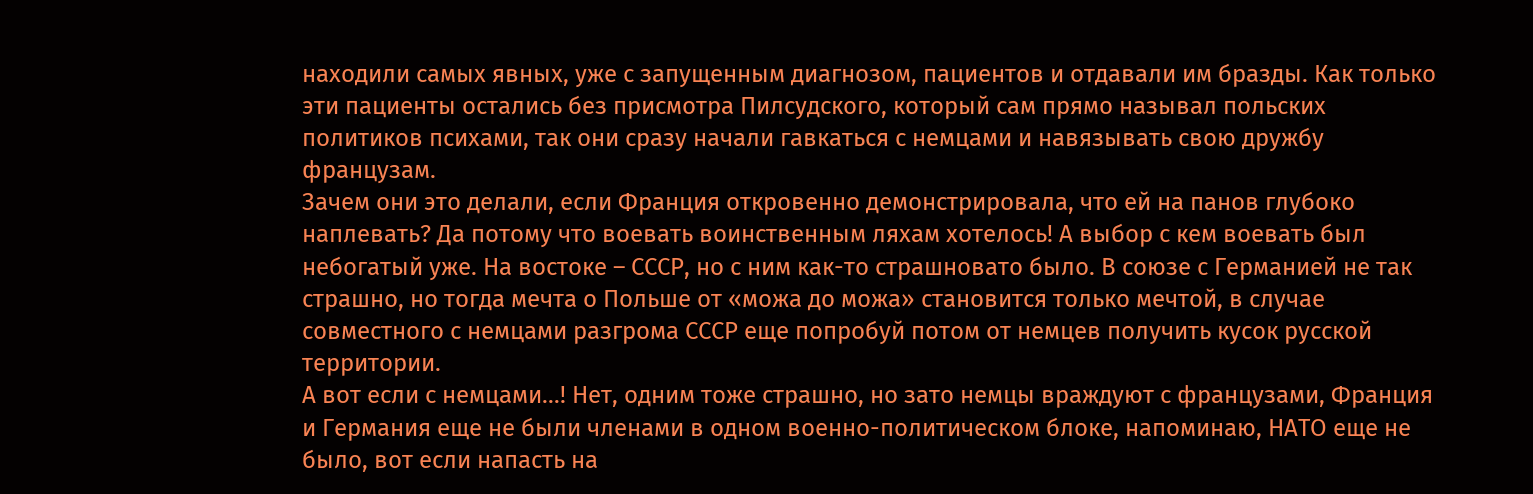находили самых явных, уже с запущенным диагнозом, пациентов и отдавали им бразды. Как только эти пациенты остались без присмотра Пилсудского, который сам прямо называл польских политиков психами, так они сразу начали гавкаться с немцами и навязывать свою дружбу французам.
Зачем они это делали, если Франция откровенно демонстрировала, что ей на панов глубоко наплевать? Да потому что воевать воинственным ляхам хотелось! А выбор с кем воевать был небогатый уже. На востоке – СССР, но с ним как-то страшновато было. В союзе с Германией не так страшно, но тогда мечта о Польше от «можа до можа» становится только мечтой, в случае совместного с немцами разгрома СССР еще попробуй потом от немцев получить кусок русской территории.
А вот если с немцами…! Нет, одним тоже страшно, но зато немцы враждуют с французами, Франция и Германия еще не были членами в одном военно-политическом блоке, напоминаю, НАТО еще не было, вот если напасть на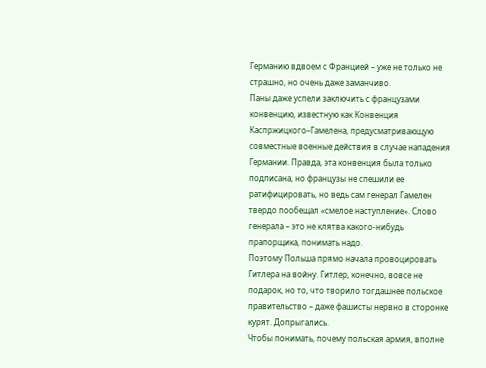Германию вдвоем с Францией – уже не только не страшно, но очень даже заманчиво.
Паны даже успели заключить с французами конвенцию, известную как Конвенция Каспржицкого–Гамелена, предусматривающую совместные военные действия в случае нападения Германии. Правда, эта конвенция была только подписана, но французы не спешили ее ратифицировать, но ведь сам генерал Гамелен твердо пообещал «смелое наступление». Слово генерала – это не клятва какого-нибудь прапорщика, понимать надо.
Поэтому Польша прямо начала провоцировать Гитлера на войну. Гитлер, конечно, вовсе не подарок, но то, что творило тогдашнее польское правительство – даже фашисты нервно в сторонке курят. Допрыгались.
Чтобы понимать, почему польская армия, вполне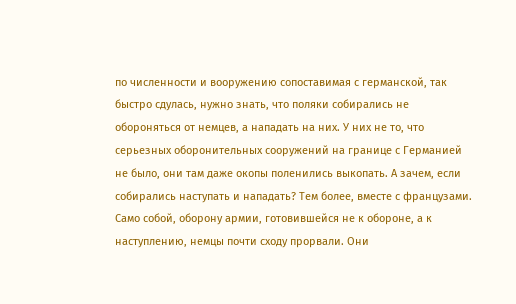по численности и вооружению сопоставимая с германской, так быстро сдулась, нужно знать, что поляки собирались не обороняться от немцев, а нападать на них. У них не то, что серьезных оборонительных сооружений на границе с Германией не было, они там даже окопы поленились выкопать. А зачем, если собирались наступать и нападать? Тем более, вместе с французами.
Само собой, оборону армии, готовившейся не к обороне, а к наступлению, немцы почти сходу прорвали. Они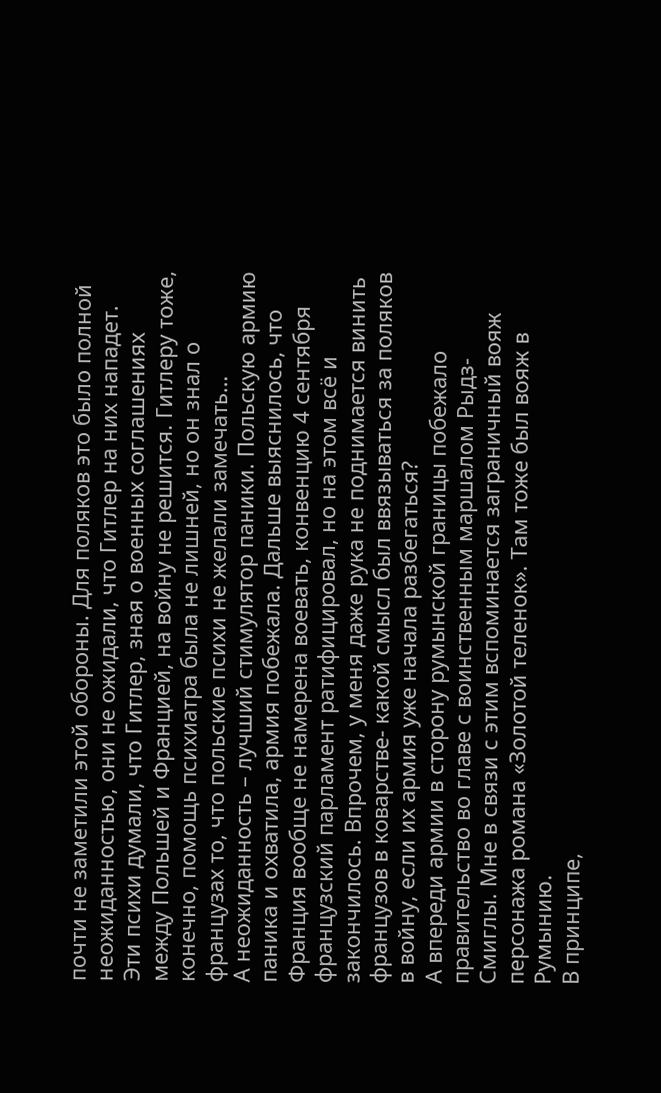почти не заметили этой обороны. Для поляков это было полной неожиданностью, они не ожидали, что Гитлер на них нападет. Эти психи думали, что Гитлер, зная о военных соглашениях между Польшей и Францией, на войну не решится. Гитлеру тоже, конечно, помощь психиатра была не лишней, но он знал о французах то, что польские психи не желали замечать…
А неожиданность – лучший стимулятор паники. Польскую армию паника и охватила, армия побежала. Дальше выяснилось, что Франция вообще не намерена воевать, конвенцию 4 сентября французский парламент ратифицировал, но на этом всё и закончилось. Впрочем, у меня даже рука не поднимается винить французов в коварстве- какой смысл был ввязываться за поляков в войну, если их армия уже начала разбегаться?
А впереди армии в сторону румынской границы побежало правительство во главе с воинственным маршалом Рыдз-Смиглы. Мне в связи с этим вспоминается заграничный вояж персонажа романа «Золотой теленок». Там тоже был вояж в Румынию.
В принципе,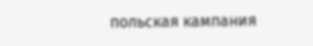польская кампания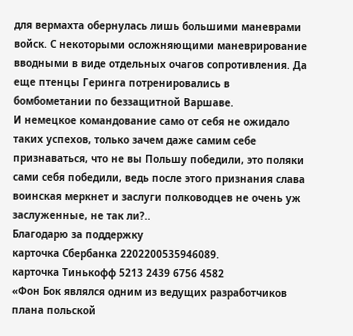для вермахта обернулась лишь большими маневрами войск. С некоторыми осложняющими маневрирование вводными в виде отдельных очагов сопротивления. Да еще птенцы Геринга потренировались в бомбометании по беззащитной Варшаве.
И немецкое командование само от себя не ожидало таких успехов, только зачем даже самим себе признаваться, что не вы Польшу победили, это поляки сами себя победили, ведь после этого признания слава воинская меркнет и заслуги полководцев не очень уж заслуженные, не так ли?..
Благодарю за поддержку
карточка Сбербанка 2202200535946089.
карточка Тинькофф 5213 2439 6756 4582
«Фон Бок являлся одним из ведущих разработчиков плана польской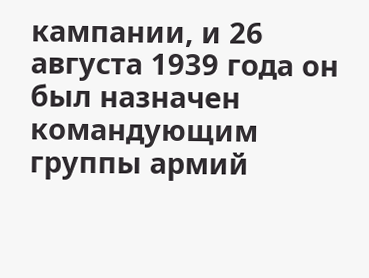кампании, и 26 августа 1939 года он был назначен командующим группы армий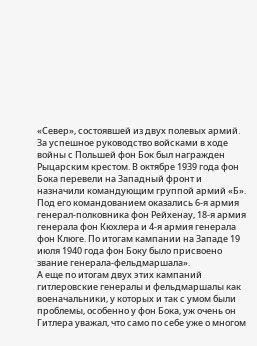«Север», состоявшей из двух полевых армий. За успешное руководство войсками в ходе войны с Польшей фон Бок был награжден Рыцарским крестом. В октябре 1939 года фон Бока перевели на Западный фронт и назначили командующим группой армий «Б». Под его командованием оказались 6-я армия генерал-полковника фон Рейхенау, 18-я армия генерала фон Кюхлера и 4-я армия генерала фон Клюге. По итогам кампании на Западе 19 июля 1940 года фон Боку было присвоено звание генерала-фельдмаршала».
А еще по итогам двух этих кампаний гитлеровские генералы и фельдмаршалы как военачальники, у которых и так с умом были проблемы, особенно у фон Бока, уж очень он Гитлера уважал, что само по себе уже о многом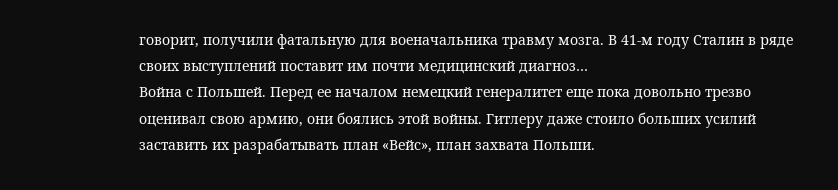говорит, получили фатальную для военачальника травму мозга. В 41-м году Сталин в ряде своих выступлений поставит им почти медицинский диагноз…
Война с Польшей. Перед ее началом немецкий генералитет еще пока довольно трезво оценивал свою армию, они боялись этой войны. Гитлеру даже стоило больших усилий заставить их разрабатывать план «Вейс», план захвата Польши.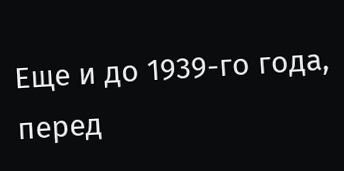Еще и до 1939-го года, перед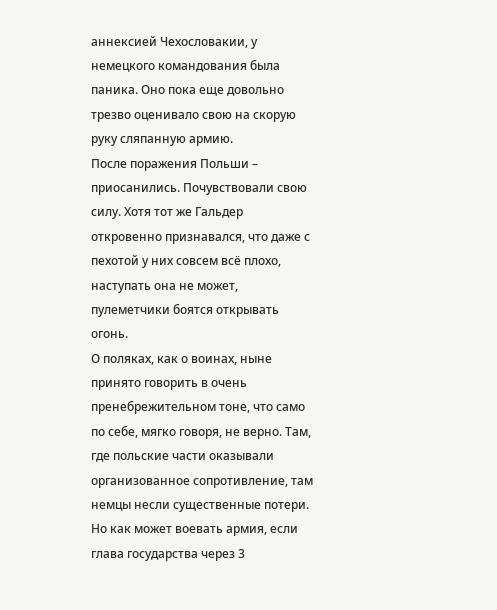аннексией Чехословакии, у немецкого командования была паника. Оно пока еще довольно трезво оценивало свою на скорую руку сляпанную армию.
После поражения Польши – приосанились. Почувствовали свою силу. Хотя тот же Гальдер откровенно признавался, что даже с пехотой у них совсем всё плохо, наступать она не может, пулеметчики боятся открывать огонь.
О поляках, как о воинах, ныне принято говорить в очень пренебрежительном тоне, что само по себе, мягко говоря, не верно. Там, где польские части оказывали организованное сопротивление, там немцы несли существенные потери. Но как может воевать армия, если глава государства через 3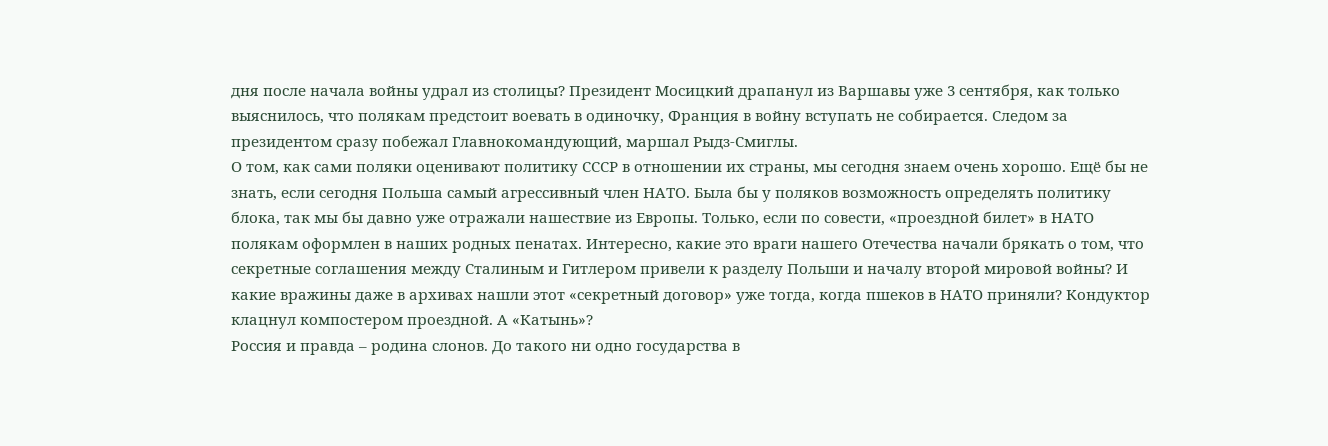дня после начала войны удрал из столицы? Президент Мосицкий драпанул из Варшавы уже 3 сентября, как только выяснилось, что полякам предстоит воевать в одиночку, Франция в войну вступать не собирается. Следом за президентом сразу побежал Главнокомандующий, маршал Рыдз-Смиглы.
О том, как сами поляки оценивают политику СССР в отношении их страны, мы сегодня знаем очень хорошо. Ещё бы не знать, если сегодня Польша самый агрессивный член НАТО. Была бы у поляков возможность определять политику блока, так мы бы давно уже отражали нашествие из Европы. Только, если по совести, «проездной билет» в НАТО полякам оформлен в наших родных пенатах. Интересно, какие это враги нашего Отечества начали брякать о том, что секретные соглашения между Сталиным и Гитлером привели к разделу Польши и началу второй мировой войны? И какие вражины даже в архивах нашли этот «секретный договор» уже тогда, когда пшеков в НАТО приняли? Кондуктор клацнул компостером проездной. А «Катынь»?
Россия и правда – родина слонов. До такого ни одно государства в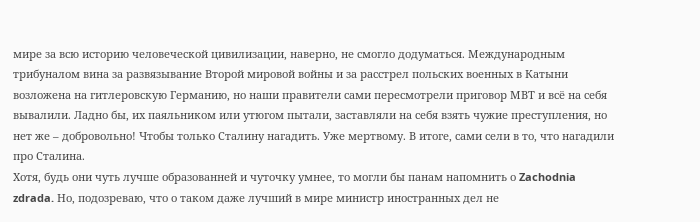мире за всю историю человеческой цивилизации, наверно, не смогло додуматься. Международным трибуналом вина за развязывание Второй мировой войны и за расстрел польских военных в Катыни возложена на гитлеровскую Германию, но наши правители сами пересмотрели приговор МВТ и всё на себя вывалили. Ладно бы, их паяльником или утюгом пытали, заставляли на себя взять чужие преступления, но нет же – добровольно! Чтобы только Сталину нагадить. Уже мертвому. В итоге, сами сели в то, что нагадили про Сталина.
Хотя, будь они чуть лучше образованней и чуточку умнее, то могли бы панам напомнить о Zachodnia zdrada. Но, подозреваю, что о таком даже лучший в мире министр иностранных дел не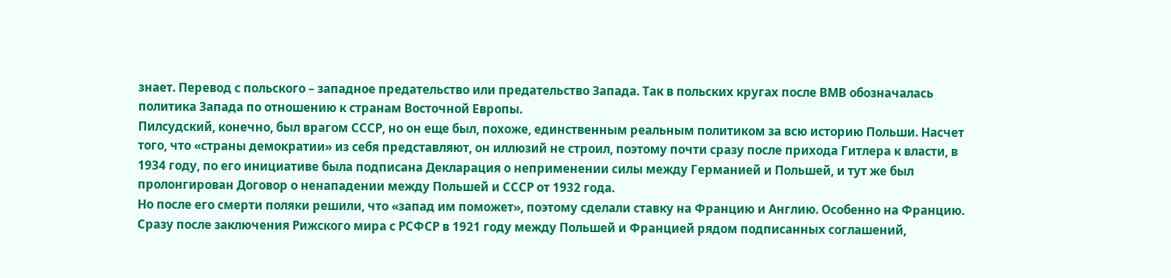знает. Перевод с польского – западное предательство или предательство Запада. Так в польских кругах после ВМВ обозначалась политика Запада по отношению к странам Восточной Европы.
Пилсудский, конечно, был врагом СССР, но он еще был, похоже, единственным реальным политиком за всю историю Польши. Насчет того, что «страны демократии» из себя представляют, он иллюзий не строил, поэтому почти сразу после прихода Гитлера к власти, в 1934 году, по его инициативе была подписана Декларация о неприменении силы между Германией и Польшей, и тут же был пролонгирован Договор о ненападении между Польшей и СССР от 1932 года.
Но после его смерти поляки решили, что «запад им поможет», поэтому сделали ставку на Францию и Англию. Особенно на Францию. Сразу после заключения Рижского мира с РСФСР в 1921 году между Польшей и Францией рядом подписанных соглашений,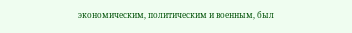экономическим, политическим и военным, был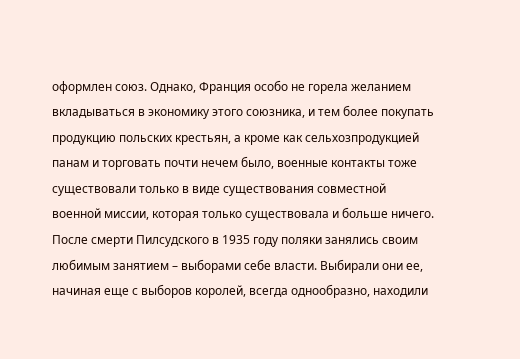оформлен союз. Однако, Франция особо не горела желанием вкладываться в экономику этого союзника, и тем более покупать продукцию польских крестьян, а кроме как сельхозпродукцией панам и торговать почти нечем было, военные контакты тоже существовали только в виде существования совместной военной миссии, которая только существовала и больше ничего.
После смерти Пилсудского в 1935 году поляки занялись своим любимым занятием – выборами себе власти. Выбирали они ее, начиная еще с выборов королей, всегда однообразно, находили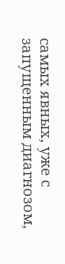самых явных, уже с запущенным диагнозом,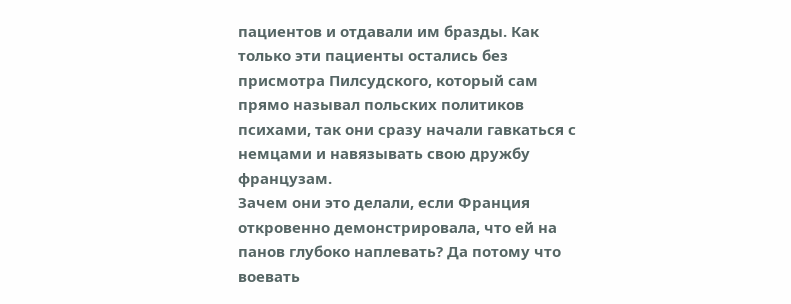пациентов и отдавали им бразды. Как только эти пациенты остались без присмотра Пилсудского, который сам прямо называл польских политиков психами, так они сразу начали гавкаться с немцами и навязывать свою дружбу французам.
Зачем они это делали, если Франция откровенно демонстрировала, что ей на панов глубоко наплевать? Да потому что воевать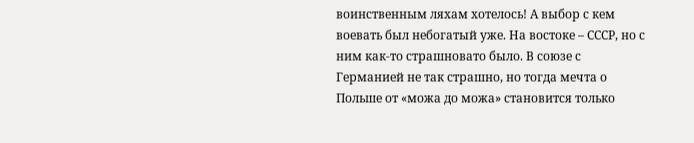воинственным ляхам хотелось! А выбор с кем воевать был небогатый уже. На востоке – СССР, но с ним как-то страшновато было. В союзе с Германией не так страшно, но тогда мечта о Польше от «можа до можа» становится только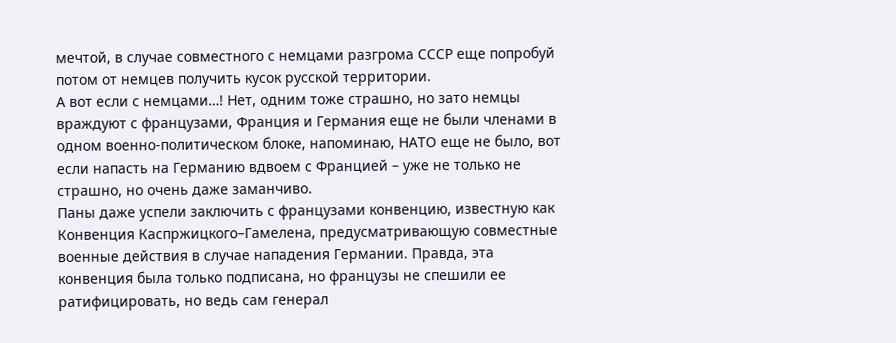мечтой, в случае совместного с немцами разгрома СССР еще попробуй потом от немцев получить кусок русской территории.
А вот если с немцами…! Нет, одним тоже страшно, но зато немцы враждуют с французами, Франция и Германия еще не были членами в одном военно-политическом блоке, напоминаю, НАТО еще не было, вот если напасть на Германию вдвоем с Францией – уже не только не страшно, но очень даже заманчиво.
Паны даже успели заключить с французами конвенцию, известную как Конвенция Каспржицкого–Гамелена, предусматривающую совместные военные действия в случае нападения Германии. Правда, эта конвенция была только подписана, но французы не спешили ее ратифицировать, но ведь сам генерал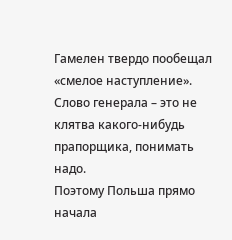Гамелен твердо пообещал «смелое наступление». Слово генерала – это не клятва какого-нибудь прапорщика, понимать надо.
Поэтому Польша прямо начала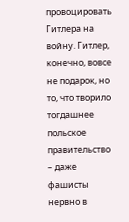провоцировать Гитлера на войну. Гитлер, конечно, вовсе не подарок, но то, что творило тогдашнее польское правительство – даже фашисты нервно в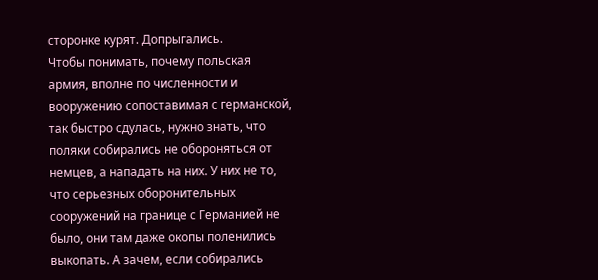сторонке курят. Допрыгались.
Чтобы понимать, почему польская армия, вполне по численности и вооружению сопоставимая с германской, так быстро сдулась, нужно знать, что поляки собирались не обороняться от немцев, а нападать на них. У них не то, что серьезных оборонительных сооружений на границе с Германией не было, они там даже окопы поленились выкопать. А зачем, если собирались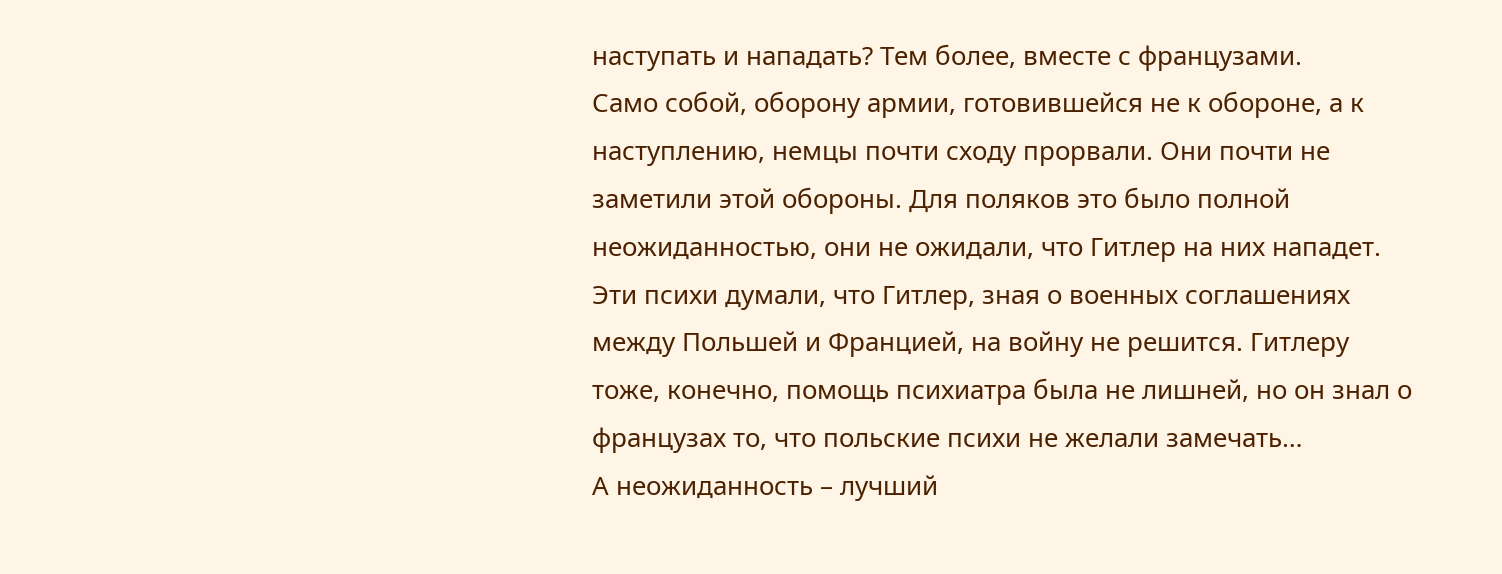наступать и нападать? Тем более, вместе с французами.
Само собой, оборону армии, готовившейся не к обороне, а к наступлению, немцы почти сходу прорвали. Они почти не заметили этой обороны. Для поляков это было полной неожиданностью, они не ожидали, что Гитлер на них нападет. Эти психи думали, что Гитлер, зная о военных соглашениях между Польшей и Францией, на войну не решится. Гитлеру тоже, конечно, помощь психиатра была не лишней, но он знал о французах то, что польские психи не желали замечать…
А неожиданность – лучший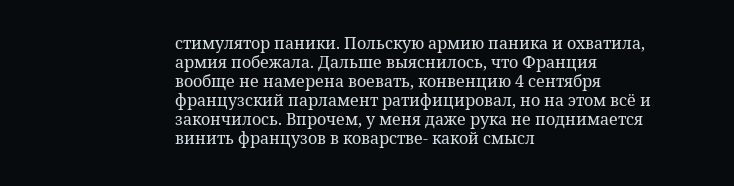стимулятор паники. Польскую армию паника и охватила, армия побежала. Дальше выяснилось, что Франция вообще не намерена воевать, конвенцию 4 сентября французский парламент ратифицировал, но на этом всё и закончилось. Впрочем, у меня даже рука не поднимается винить французов в коварстве- какой смысл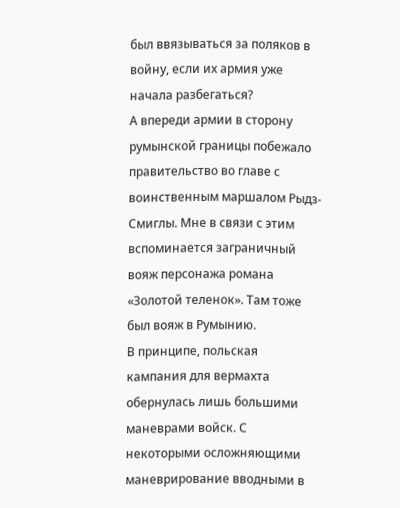был ввязываться за поляков в войну, если их армия уже начала разбегаться?
А впереди армии в сторону румынской границы побежало правительство во главе с воинственным маршалом Рыдз-Смиглы. Мне в связи с этим вспоминается заграничный вояж персонажа романа «Золотой теленок». Там тоже был вояж в Румынию.
В принципе, польская кампания для вермахта обернулась лишь большими маневрами войск. С некоторыми осложняющими маневрирование вводными в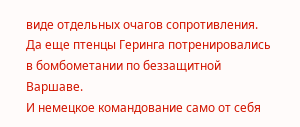виде отдельных очагов сопротивления. Да еще птенцы Геринга потренировались в бомбометании по беззащитной Варшаве.
И немецкое командование само от себя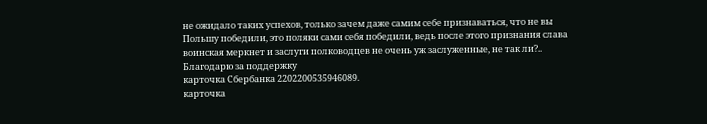не ожидало таких успехов, только зачем даже самим себе признаваться, что не вы Польшу победили, это поляки сами себя победили, ведь после этого признания слава воинская меркнет и заслуги полководцев не очень уж заслуженные, не так ли?..
Благодарю за поддержку
карточка Сбербанка 2202200535946089.
карточка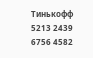Тинькофф 5213 2439 6756 4582